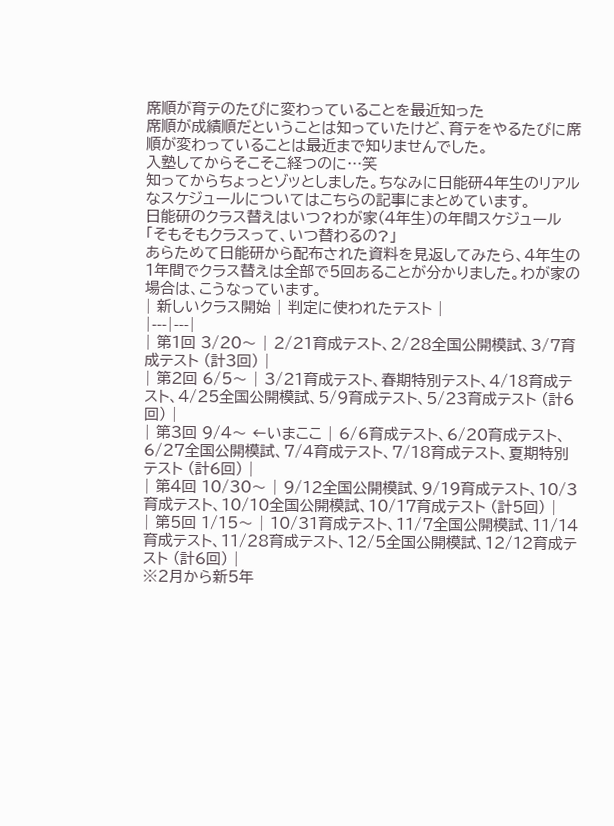席順が育テのたびに変わっていることを最近知った
席順が成績順だということは知っていたけど、育テをやるたびに席順が変わっていることは最近まで知りませんでした。
入塾してからそこそこ経つのに…笑
知ってからちょっとゾッとしました。ちなみに日能研4年生のリアルなスケジュールについてはこちらの記事にまとめています。
日能研のクラス替えはいつ?わが家(4年生)の年間スケジュール
「そもそもクラスって、いつ替わるの?」
あらためて日能研から配布された資料を見返してみたら、4年生の1年間でクラス替えは全部で5回あることが分かりました。わが家の場合は、こうなっています。
| 新しいクラス開始 | 判定に使われたテスト |
|---|---|
| 第1回 3/20〜 | 2/21育成テスト、2/28全国公開模試、3/7育成テスト (計3回) |
| 第2回 6/5〜 | 3/21育成テスト、春期特別テスト、4/18育成テスト、4/25全国公開模試、5/9育成テスト、5/23育成テスト (計6回) |
| 第3回 9/4〜 ←いまここ | 6/6育成テスト、6/20育成テスト、6/27全国公開模試、7/4育成テスト、7/18育成テスト、夏期特別テスト (計6回) |
| 第4回 10/30〜 | 9/12全国公開模試、9/19育成テスト、10/3育成テスト、10/10全国公開模試、10/17育成テスト (計5回) |
| 第5回 1/15〜 | 10/31育成テスト、11/7全国公開模試、11/14育成テスト、11/28育成テスト、12/5全国公開模試、12/12育成テスト (計6回) |
※2月から新5年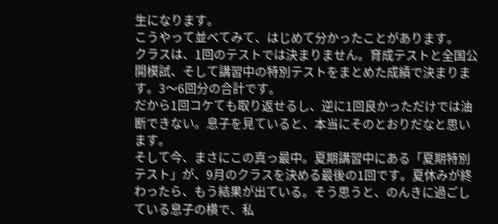生になります。
こうやって並べてみて、はじめて分かったことがあります。
クラスは、1回のテストでは決まりません。育成テストと全国公開模試、そして講習中の特別テストをまとめた成績で決まります。3〜6回分の合計です。
だから1回コケても取り返せるし、逆に1回良かっただけでは油断できない。息子を見ていると、本当にそのとおりだなと思います。
そして今、まさにこの真っ最中。夏期講習中にある「夏期特別テスト」が、9月のクラスを決める最後の1回です。夏休みが終わったら、もう結果が出ている。そう思うと、のんきに過ごしている息子の横で、私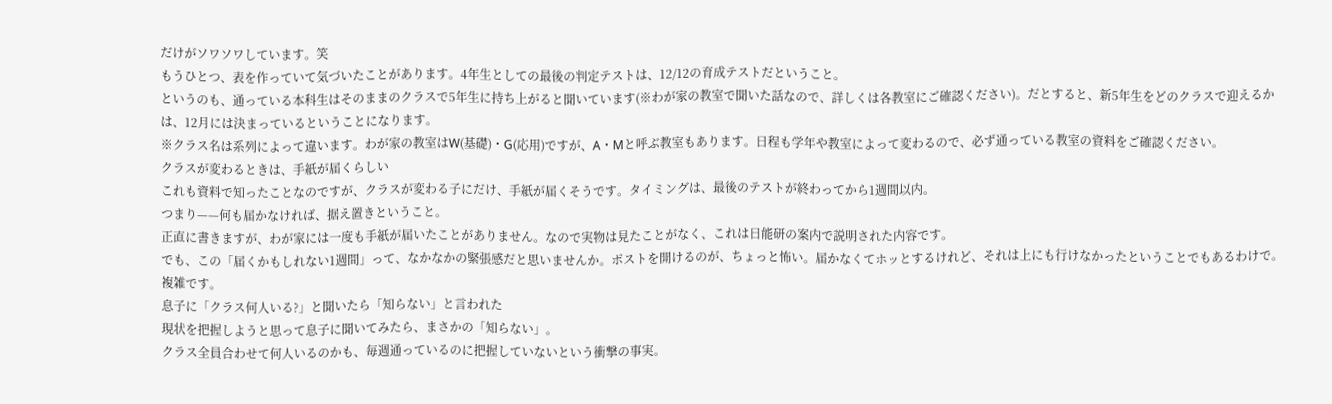だけがソワソワしています。笑
もうひとつ、表を作っていて気づいたことがあります。4年生としての最後の判定テストは、12/12の育成テストだということ。
というのも、通っている本科生はそのままのクラスで5年生に持ち上がると聞いています(※わが家の教室で聞いた話なので、詳しくは各教室にご確認ください)。だとすると、新5年生をどのクラスで迎えるかは、12月には決まっているということになります。
※クラス名は系列によって違います。わが家の教室はW(基礎)・G(応用)ですが、A・Mと呼ぶ教室もあります。日程も学年や教室によって変わるので、必ず通っている教室の資料をご確認ください。
クラスが変わるときは、手紙が届くらしい
これも資料で知ったことなのですが、クラスが変わる子にだけ、手紙が届くそうです。タイミングは、最後のテストが終わってから1週間以内。
つまり——何も届かなければ、据え置きということ。
正直に書きますが、わが家には一度も手紙が届いたことがありません。なので実物は見たことがなく、これは日能研の案内で説明された内容です。
でも、この「届くかもしれない1週間」って、なかなかの緊張感だと思いませんか。ポストを開けるのが、ちょっと怖い。届かなくてホッとするけれど、それは上にも行けなかったということでもあるわけで。
複雑です。
息子に「クラス何人いる?」と聞いたら「知らない」と言われた
現状を把握しようと思って息子に聞いてみたら、まさかの「知らない」。
クラス全員合わせて何人いるのかも、毎週通っているのに把握していないという衝撃の事実。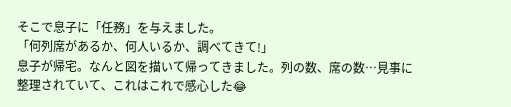そこで息子に「任務」を与えました。
「何列席があるか、何人いるか、調べてきて!」
息子が帰宅。なんと図を描いて帰ってきました。列の数、席の数…見事に整理されていて、これはこれで感心した😂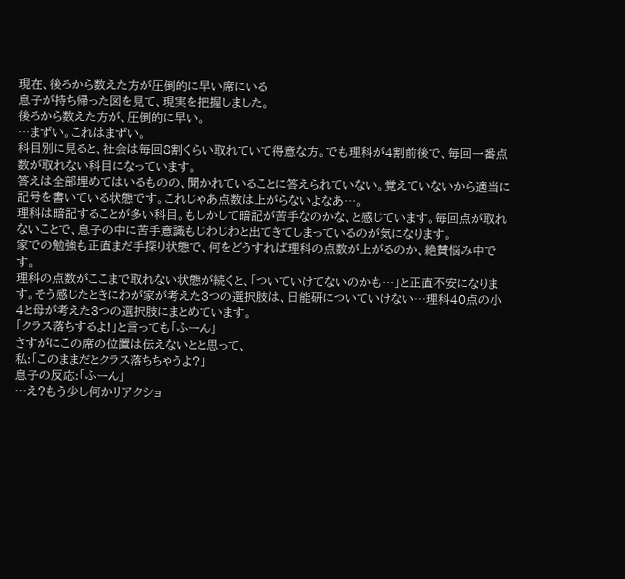現在、後ろから数えた方が圧倒的に早い席にいる
息子が持ち帰った図を見て、現実を把握しました。
後ろから数えた方が、圧倒的に早い。
…まずい。これはまずい。
科目別に見ると、社会は毎回8割くらい取れていて得意な方。でも理科が4割前後で、毎回一番点数が取れない科目になっています。
答えは全部埋めてはいるものの、聞かれていることに答えられていない。覚えていないから適当に記号を書いている状態です。これじゃあ点数は上がらないよなあ…。
理科は暗記することが多い科目。もしかして暗記が苦手なのかな、と感じています。毎回点が取れないことで、息子の中に苦手意識もじわじわと出てきてしまっているのが気になります。
家での勉強も正直まだ手探り状態で、何をどうすれば理科の点数が上がるのか、絶賛悩み中です。
理科の点数がここまで取れない状態が続くと、「ついていけてないのかも…」と正直不安になります。そう感じたときにわが家が考えた3つの選択肢は、日能研についていけない…理科40点の小4と母が考えた3つの選択肢にまとめています。
「クラス落ちするよ!」と言っても「ふーん」
さすがにこの席の位置は伝えないとと思って、
私:「このままだとクラス落ちちゃうよ?」
息子の反応:「ふーん」
…え?もう少し何かリアクショ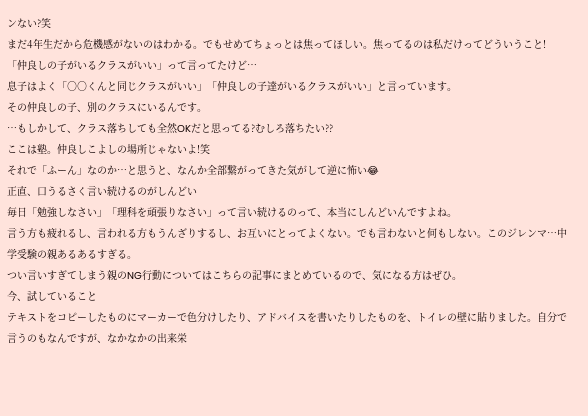ンない?笑
まだ4年生だから危機感がないのはわかる。でもせめてちょっとは焦ってほしい。焦ってるのは私だけってどういうこと!
「仲良しの子がいるクラスがいい」って言ってたけど…
息子はよく「○○くんと同じクラスがいい」「仲良しの子達がいるクラスがいい」と言っています。
その仲良しの子、別のクラスにいるんです。
…もしかして、クラス落ちしても全然OKだと思ってる?むしろ落ちたい??
ここは塾。仲良しこよしの場所じゃないよ!笑
それで「ふーん」なのか…と思うと、なんか全部繋がってきた気がして逆に怖い😂
正直、口うるさく言い続けるのがしんどい
毎日「勉強しなさい」「理科を頑張りなさい」って言い続けるのって、本当にしんどいんですよね。
言う方も疲れるし、言われる方もうんざりするし、お互いにとってよくない。でも言わないと何もしない。このジレンマ…中学受験の親あるあるすぎる。
つい言いすぎてしまう親のNG行動についてはこちらの記事にまとめているので、気になる方はぜひ。
今、試していること
テキストをコピーしたものにマーカーで色分けしたり、アドバイスを書いたりしたものを、トイレの壁に貼りました。自分で言うのもなんですが、なかなかの出来栄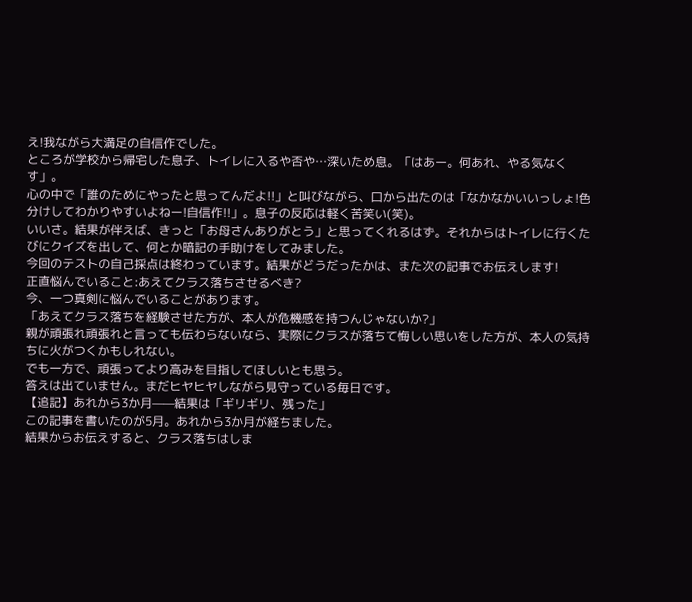え!我ながら大満足の自信作でした。
ところが学校から帰宅した息子、トイレに入るや否や…深いため息。「はあー。何あれ、やる気なくす」。
心の中で「誰のためにやったと思ってんだよ!!」と叫びながら、口から出たのは「なかなかいいっしょ!色分けしてわかりやすいよねー!自信作!!」。息子の反応は軽く苦笑い(笑)。
いいさ。結果が伴えば、きっと「お母さんありがとう」と思ってくれるはず。それからはトイレに行くたびにクイズを出して、何とか暗記の手助けをしてみました。
今回のテストの自己採点は終わっています。結果がどうだったかは、また次の記事でお伝えします!
正直悩んでいること:あえてクラス落ちさせるべき?
今、一つ真剣に悩んでいることがあります。
「あえてクラス落ちを経験させた方が、本人が危機感を持つんじゃないか?」
親が頑張れ頑張れと言っても伝わらないなら、実際にクラスが落ちて悔しい思いをした方が、本人の気持ちに火がつくかもしれない。
でも一方で、頑張ってより高みを目指してほしいとも思う。
答えは出ていません。まだヒヤヒヤしながら見守っている毎日です。
【追記】あれから3か月——結果は「ギリギリ、残った」
この記事を書いたのが5月。あれから3か月が経ちました。
結果からお伝えすると、クラス落ちはしま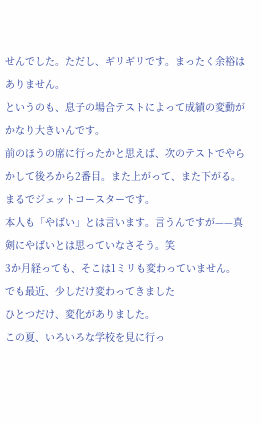せんでした。ただし、ギリギリです。まったく余裕はありません。
というのも、息子の場合テストによって成績の変動がかなり大きいんです。
前のほうの席に行ったかと思えば、次のテストでやらかして後ろから2番目。また上がって、また下がる。まるでジェットコースターです。
本人も「やばい」とは言います。言うんですが——真剣にやばいとは思っていなさそう。笑
3か月経っても、そこは1ミリも変わっていません。
でも最近、少しだけ変わってきました
ひとつだけ、変化がありました。
この夏、いろいろな学校を見に行っ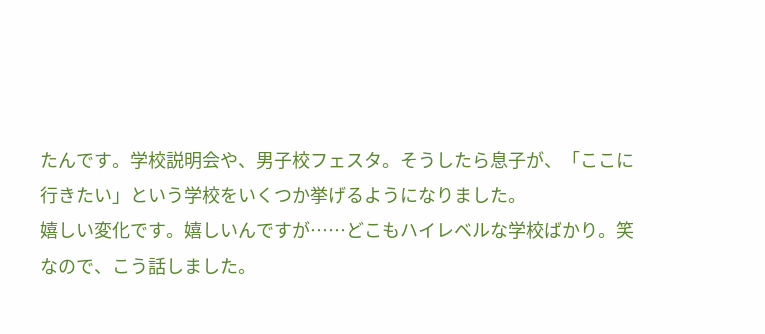たんです。学校説明会や、男子校フェスタ。そうしたら息子が、「ここに行きたい」という学校をいくつか挙げるようになりました。
嬉しい変化です。嬉しいんですが……どこもハイレベルな学校ばかり。笑
なので、こう話しました。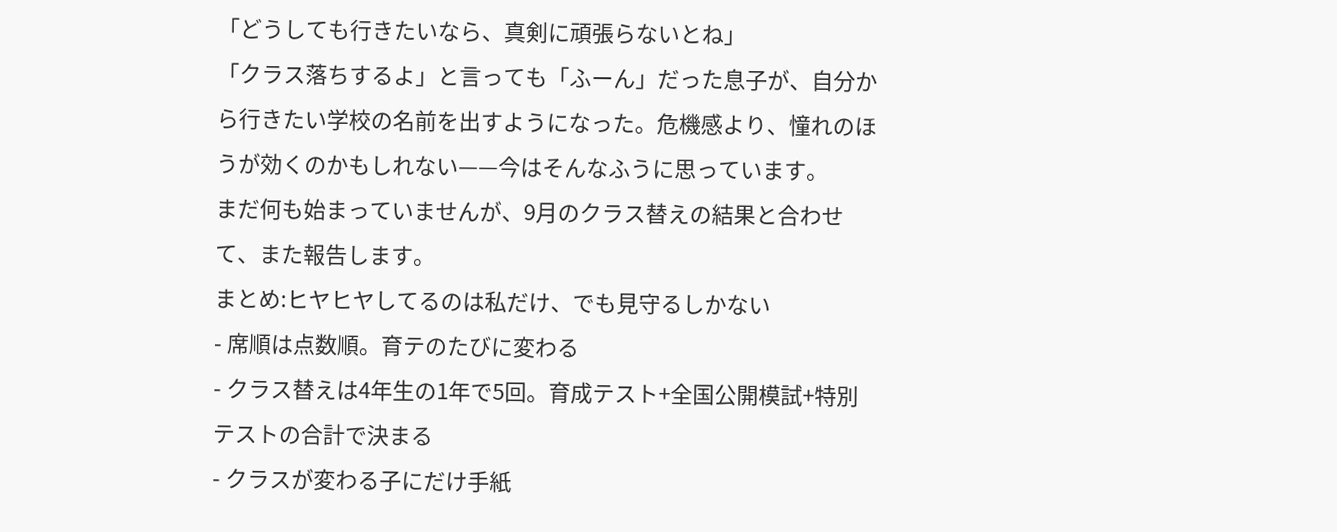「どうしても行きたいなら、真剣に頑張らないとね」
「クラス落ちするよ」と言っても「ふーん」だった息子が、自分から行きたい学校の名前を出すようになった。危機感より、憧れのほうが効くのかもしれない——今はそんなふうに思っています。
まだ何も始まっていませんが、9月のクラス替えの結果と合わせて、また報告します。
まとめ:ヒヤヒヤしてるのは私だけ、でも見守るしかない
- 席順は点数順。育テのたびに変わる
- クラス替えは4年生の1年で5回。育成テスト+全国公開模試+特別テストの合計で決まる
- クラスが変わる子にだけ手紙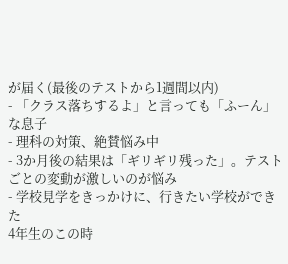が届く(最後のテストから1週間以内)
- 「クラス落ちするよ」と言っても「ふーん」な息子
- 理科の対策、絶賛悩み中
- 3か月後の結果は「ギリギリ残った」。テストごとの変動が激しいのが悩み
- 学校見学をきっかけに、行きたい学校ができた
4年生のこの時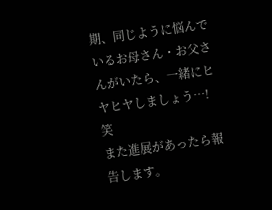期、同じように悩んでいるお母さん・お父さんがいたら、一緒にヒヤヒヤしましょう…!笑
また進展があったら報告します。